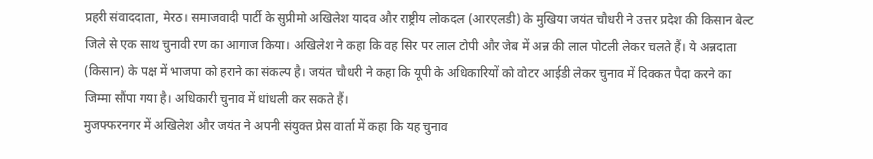प्रहरी संवाददाता, मेरठ। समाजवादी पार्टी के सुप्रीमो अखिलेश यादव और राष्ट्रीय लोकदल (आरएलडी) के मुखिया जयंत चौधरी ने उत्तर प्रदेश की किसान बेल्ट जिले से एक साथ चुनावी रण का आगाज किया। अखिलेश ने कहा कि वह सिर पर लाल टोपी और जेब में अन्न की लाल पोटली लेकर चलते हैं। ये अन्नदाता (किसान) के पक्ष में भाजपा को हराने का संकल्प है। जयंत चौधरी ने कहा कि यूपी के अधिकारियों को वोटर आईडी लेकर चुनाव में दिक्कत पैदा करने का जिम्मा सौंपा गया है। अधिकारी चुनाव में धांधली कर सकते हैं।
मुजफ्फरनगर में अखिलेश और जयंत ने अपनी संयुक्त प्रेस वार्ता में कहा कि यह चुनाव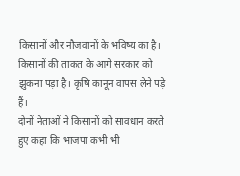किसानों और नौजवानों के भविष्य का है। किसानों की ताकत के आगे सरकार को झुकना पड़ा है। कृषि कानून वापस लेने पड़े हैं।
दोनों नेताओं ने किसानों को सावधान करते हुए कहा कि भाजपा कभी भी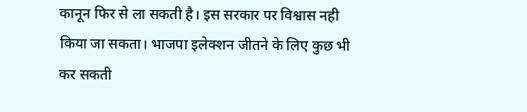कानून फिर से ला सकती है। इस सरकार पर विश्वास नही किया जा सकता। भाजपा इलेक्शन जीतने के लिए कुछ भी कर सकती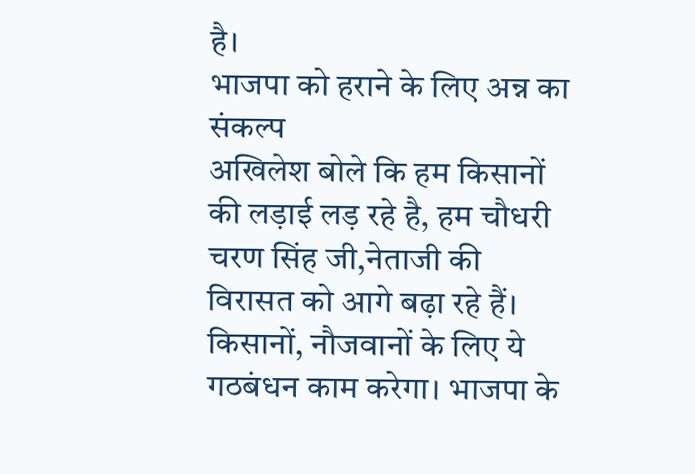है।
भाजपा को हराने के लिए अन्न का संकल्प
अखिलेश बोले कि हम किसानों की लड़ाई लड़ रहे है, हम चौधरी चरण सिंह जी,नेताजी की विरासत को आगे बढ़ा रहे हैं। किसानों, नौजवानों के लिए ये गठबंधन काम करेगा। भाजपा के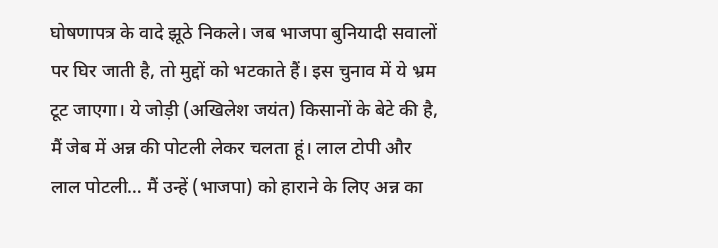घोषणापत्र के वादे झूठे निकले। जब भाजपा बुनियादी सवालों पर घिर जाती है, तो मुद्दों को भटकाते हैं। इस चुनाव में ये भ्रम टूट जाएगा। ये जोड़ी (अखिलेश जयंत) किसानों के बेटे की है, मैं जेब में अन्न की पोटली लेकर चलता हूं। लाल टोपी और लाल पोटली… मैं उन्हें (भाजपा) को हाराने के लिए अन्न का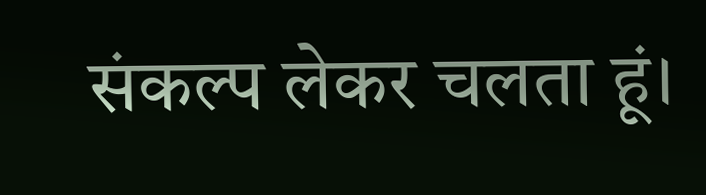संकल्प लेकर चलता हूं।